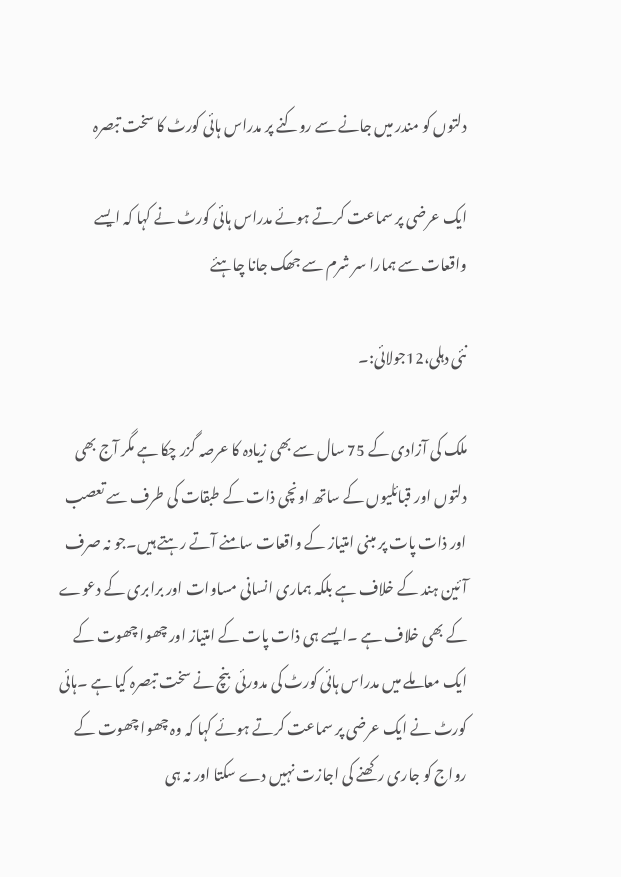دلتوں کو مندر میں جانے سے روکنے پر مدراس ہائی کورٹ کا سخت تبصرہ

ایک عرضی پر سماعت کرتے ہوئے مدراس ہائی کورٹ نے کہا کہ ایسے واقعات سے ہمارا سر شرم سے جھک جانا چاہئے

نئی دہلی،12جولائی:۔

ملک کی آزادی کے 75 سال سے بھی زیادہ کا عرصہ گزر چکا ہے مگر آج بھی دلتوں اور قبائلیوں کے ساتھ اونچی ذات کے طبقات کی طرف سے تعصب اور ذات پات پر مبنی امتیاز کے واقعات سامنے آتے رہتے ہیں۔جو نہ صرف آئین ہند کے خلاف ہے بلکہ ہماری انسانی مساوات اور برابری کے دعوے کے بھی خلاف ہے ۔ایسے ہی ذات پات کے امتیاز اور چھوا چھوت کے ایک معاملے میں مدراس ہائی کورٹ کی مدورئی  بنچ نے سخت تبصرہ کیا ہے ۔ہائی کورٹ نے ایک عرضی پر سماعت کرتے ہوئے کہا کہ وہ چھوا چھوت کے رواج کو جاری رکھنے کی اجازت نہیں دے سکتا اور نہ ہی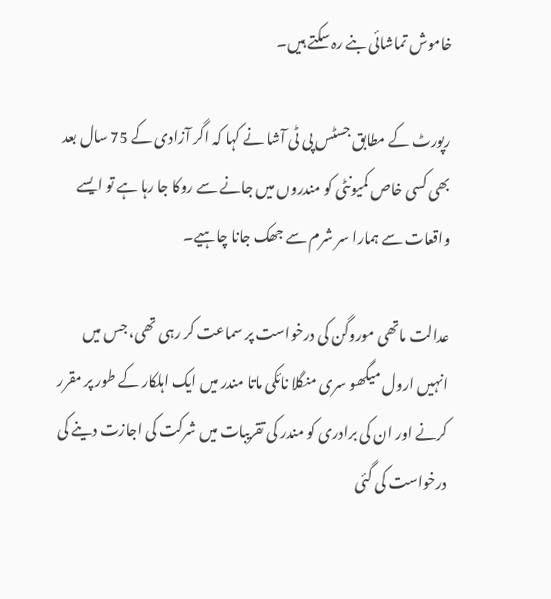خاموش تماشائی بنے رہ سکتے ہیں۔

رپورٹ کے مطابق جسٹس پی ٹی آشا نے کہا کہ اگر آزادی کے 75 سال بعد بھی کسی خاص کمیونٹی کو مندروں میں جانے سے روکا جا رہا ہے تو ایسے واقعات سے ہمارا سر شرم سے جھک جانا چاہیے۔

عدالت ماتھی موروگن کی درخواست پر سماعت کر رہی تھی، جس میں انہیں ارول میگھو سری منگلا نائکی ماتا مندر میں ایک اہلکار کے طور پر مقرر کرنے اور ان کی برادری کو مندر کی تقریبات میں شرکت کی اجازت دینے کی درخواست کی گئی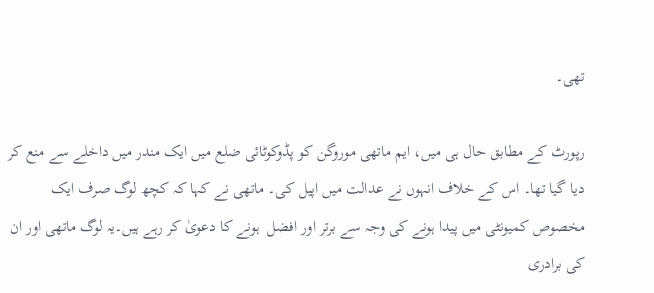تھی۔

رپورٹ کے مطابق حال ہی میں، ایم ماتھی موروگن کو پڈوکوٹائی ضلع میں ایک مندر میں داخلے سے منع کر دیا گیا تھا۔ اس کے خلاف انہوں نے عدالت میں اپیل کی۔ ماتھی نے کہا کہ کچھ لوگ صرف ایک مخصوص کمیونٹی میں پیدا ہونے کی وجہ سے برتر اور افضل  ہونے کا دعویٰ کر رہے ہیں۔یہ لوگ ماتھی اور ان کی برادری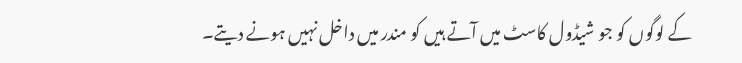کے لوگوں کو جو شیڈول کاسٹ میں آتے ہیں کو مندر میں داخل نہیں ہونے دیتے۔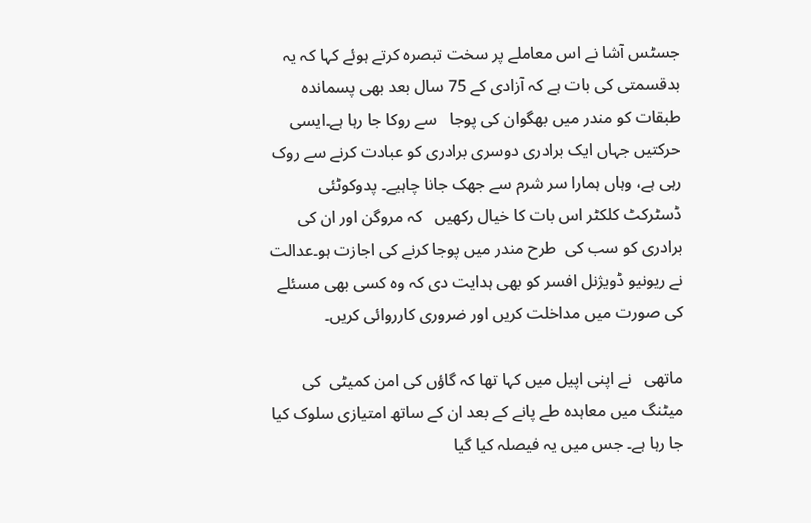جسٹس آشا نے اس معاملے پر سخت تبصرہ کرتے ہوئے کہا کہ یہ بدقسمتی کی بات ہے کہ آزادی کے 75 سال بعد بھی پسماندہ طبقات کو مندر میں بھگوان کی پوجا   سے روکا جا رہا ہے۔ایسی حرکتیں جہاں ایک برادری دوسری برادری کو عبادت کرنے سے روک رہی ہے، وہاں ہمارا سر شرم سے جھک جانا چاہیے۔ پدوکوٹئی ڈسٹرکٹ کلکٹر اس بات کا خیال رکھیں   کہ مروگن اور ان کی برادری کو سب کی  طرح مندر میں پوجا کرنے کی اجازت ہو۔عدالت نے ریونیو ڈویژنل افسر کو بھی ہدایت دی کہ وہ کسی بھی مسئلے کی صورت میں مداخلت کریں اور ضروری کارروائی کریں۔

ماتھی   نے اپنی اپیل میں کہا تھا کہ گاؤں کی امن کمیٹی  کی میٹنگ میں معاہدہ طے پانے کے بعد ان کے ساتھ امتیازی سلوک کیا جا رہا ہے۔ جس میں یہ فیصلہ کیا گیا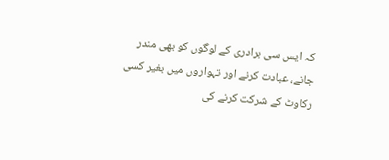کہ ایس سی برادری کے لوگوں کو بھی مندر جانے، عبادت کرنے اور تہواروں میں بغیر کسی رکاوٹ کے شرکت کرنے کی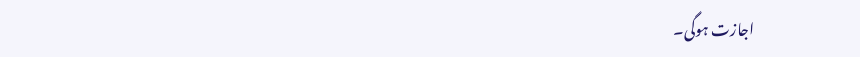اجازت ہوگی۔